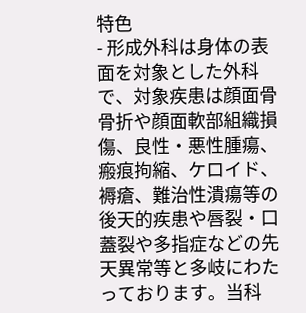特色
- 形成外科は身体の表面を対象とした外科で、対象疾患は顔面骨骨折や顔面軟部組織損傷、良性・悪性腫瘍、瘢痕拘縮、ケロイド、褥瘡、難治性潰瘍等の後天的疾患や唇裂・口蓋裂や多指症などの先天異常等と多岐にわたっております。当科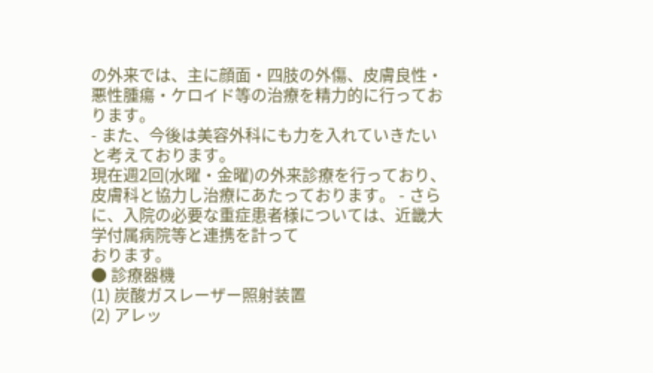の外来では、主に顔面・四肢の外傷、皮膚良性・悪性腫瘍・ケロイド等の治療を精力的に行っております。
- また、今後は美容外科にも力を入れていきたいと考えております。
現在週2回(水曜・金曜)の外来診療を行っており、皮膚科と協力し治療にあたっております。 - さらに、入院の必要な重症患者様については、近畿大学付属病院等と連携を計って
おります。
● 診療器機
(1) 炭酸ガスレーザー照射装置
(2) アレッ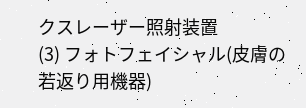クスレーザー照射装置
(3) フォトフェイシャル(皮膚の若返り用機器)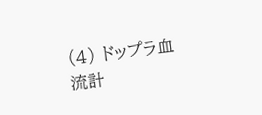(4) ドップラ血流計